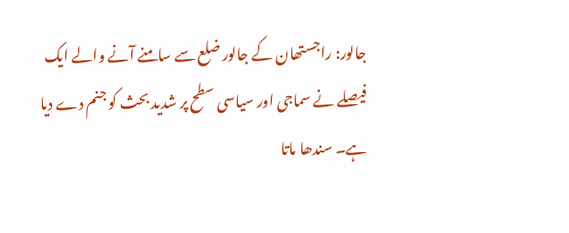جالور: راجستھان کے جالور ضلع سے سامنے آنے والے ایک فیصلے نے سماجی اور سیاسی سطح پر شدید بحث کو جنم دے دیا ہے۔ سندھا ماتا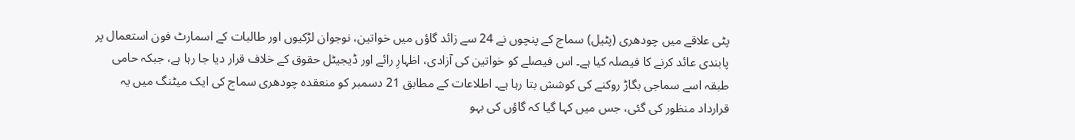پٹی علاقے میں چودھری (پٹیل) سماج کے پنچوں نے 24 سے زائد گاؤں میں خواتین، نوجوان لڑکیوں اور طالبات کے اسمارٹ فون استعمال پر پابندی عائد کرنے کا فیصلہ کیا ہے۔ اس فیصلے کو خواتین کی آزادی، اظہارِ رائے اور ڈیجیٹل حقوق کے خلاف قرار دیا جا رہا ہے، جبکہ حامی طبقہ اسے سماجی بگاڑ روکنے کی کوشش بتا رہا ہے۔ اطلاعات کے مطابق 21 دسمبر کو منعقدہ چودھری سماج کی ایک میٹنگ میں یہ قرارداد منظور کی گئی، جس میں کہا گیا کہ گاؤں کی بہو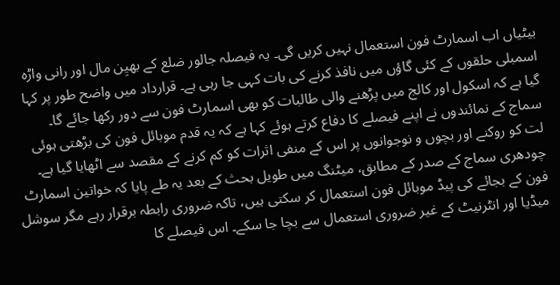بیٹیاں اب اسمارٹ فون استعمال نہیں کریں گی۔ یہ فیصلہ جالور ضلع کے بھیِن مال اور رانی واڑہ اسمبلی حلقوں کے کئی گاؤں میں نافذ کرنے کی بات کہی جا رہی ہے۔ قرارداد میں واضح طور پر کہا گیا ہے کہ اسکول اور کالج میں پڑھنے والی طالبات کو بھی اسمارٹ فون سے دور رکھا جائے گا۔
سماج کے نمائندوں نے اپنے فیصلے کا دفاع کرتے ہوئے کہا ہے کہ یہ قدم موبائل فون کی بڑھتی ہوئی لت کو روکنے اور بچوں و نوجوانوں پر اس کے منفی اثرات کو کم کرنے کے مقصد سے اٹھایا گیا ہے۔ چودھری سماج کے صدر کے مطابق، میٹنگ میں طویل بحث کے بعد یہ طے پایا کہ خواتین اسمارٹ فون کے بجائے کی پیڈ موبائل فون استعمال کر سکتی ہیں، تاکہ ضروری رابطہ برقرار رہے مگر سوشل میڈیا اور انٹرنیٹ کے غیر ضروری استعمال سے بچا جا سکے۔ اس فیصلے کا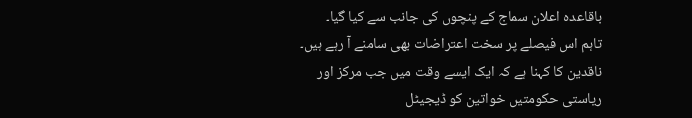باقاعدہ اعلان سماج کے پنچوں کی جانب سے کیا گیا۔
تاہم اس فیصلے پر سخت اعتراضات بھی سامنے آ رہے ہیں۔ ناقدین کا کہنا ہے کہ ایک ایسے وقت میں جب مرکز اور ریاستی حکومتیں خواتین کو ڈیجیٹل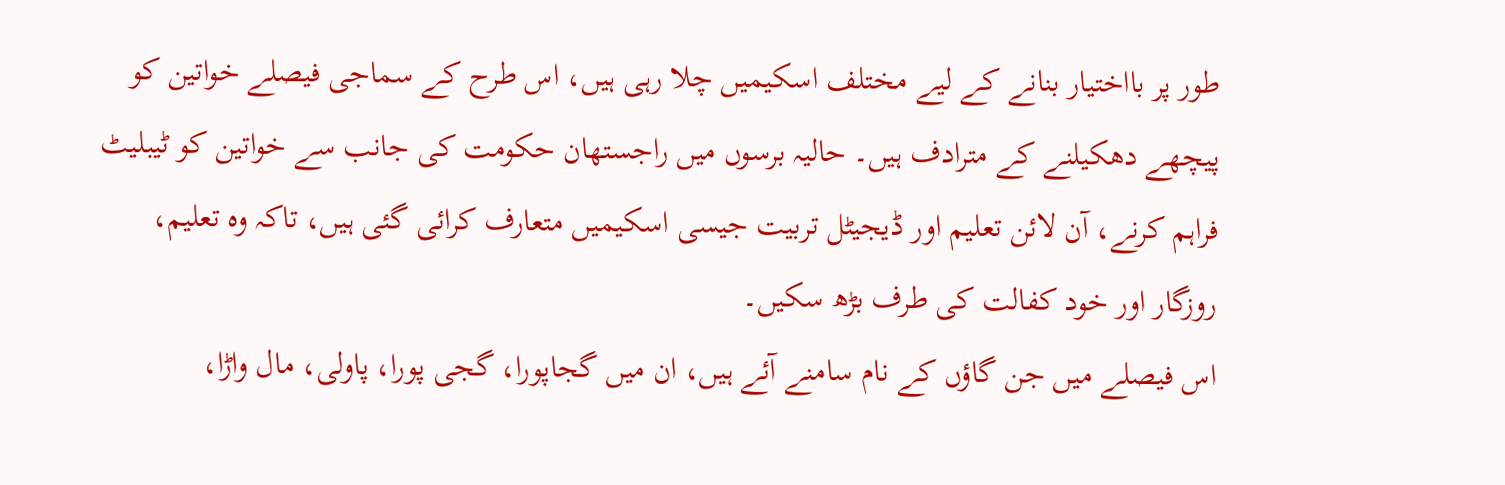طور پر بااختیار بنانے کے لیے مختلف اسکیمیں چلا رہی ہیں، اس طرح کے سماجی فیصلے خواتین کو پیچھے دھکیلنے کے مترادف ہیں۔ حالیہ برسوں میں راجستھان حکومت کی جانب سے خواتین کو ٹیبلیٹ فراہم کرنے، آن لائن تعلیم اور ڈیجیٹل تربیت جیسی اسکیمیں متعارف کرائی گئی ہیں، تاکہ وہ تعلیم، روزگار اور خود کفالت کی طرف بڑھ سکیں۔
اس فیصلے میں جن گاؤں کے نام سامنے آئے ہیں، ان میں گجاپورا، گجی پورا، پاولی، مال واڑا،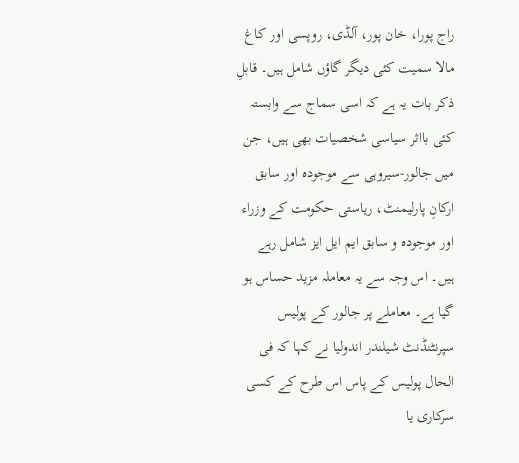راج پورا، خان پور، آلڈی، روپسی اور کاغ مالا سمیت کئی دیگر گاؤں شامل ہیں۔ قابلِ ذکر بات یہ ہے کہ اسی سماج سے وابستہ کئی بااثر سیاسی شخصیات بھی ہیں، جن میں جالور-سیروہی سے موجودہ اور سابق ارکانِ پارلیمنٹ، ریاستی حکومت کے وزراء اور موجودہ و سابق ایم ایل ایز شامل رہے ہیں۔ اس وجہ سے یہ معاملہ مزید حساس ہو گیا ہے۔ معاملے پر جالور کے پولیس سپرنٹنڈنٹ شیلندر اندولیا نے کہا کہ فی الحال پولیس کے پاس اس طرح کے کسی سرکاری یا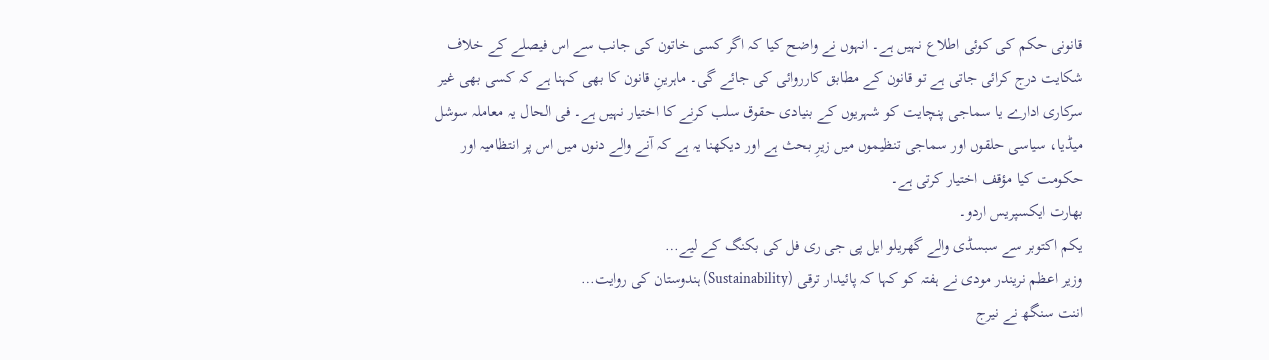قانونی حکم کی کوئی اطلاع نہیں ہے۔ انہوں نے واضح کیا کہ اگر کسی خاتون کی جانب سے اس فیصلے کے خلاف شکایت درج کرائی جاتی ہے تو قانون کے مطابق کارروائی کی جائے گی۔ ماہرینِ قانون کا بھی کہنا ہے کہ کسی بھی غیر سرکاری ادارے یا سماجی پنچایت کو شہریوں کے بنیادی حقوق سلب کرنے کا اختیار نہیں ہے۔ فی الحال یہ معاملہ سوشل میڈیا، سیاسی حلقوں اور سماجی تنظیموں میں زیرِ بحث ہے اور دیکھنا یہ ہے کہ آنے والے دنوں میں اس پر انتظامیہ اور حکومت کیا مؤقف اختیار کرتی ہے۔
بھارت ایکسپریس اردو۔
یکم اکتوبر سے سبسڈی والے گھریلو ایل پی جی ری فل کی بکنگ کے لیے…
وزیر اعظم نریندر مودی نے ہفتہ کو کہا کہ پائیدار ترقی (Sustainability) ہندوستان کی روایت…
اننت سنگھ نے نیرج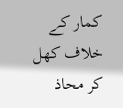کمار کے خلاف کھل کر محاذ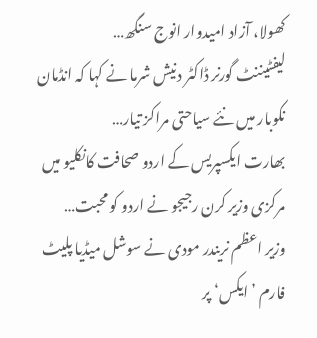کھولا، آزاد امیدوار انوج سنگھ…
لیفٹیننٹ گورنر ڈاکٹر دنیش شرما نے کہا کہ انڈمان نکوبار میں نئے سیاحتی مراکز تیار…
بھارت ایکسپریس کے اردو صحافت کانکلیو میں مرکزی وزیر کرن رجیجو نے اردو کو محبت…
وزیر اعظم نریندر مودی نے سوشل میڈیا پلیٹ فارم ’ایکس‘ پر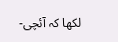لکھا کہ آئچی-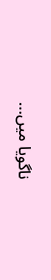ناگویا میں…